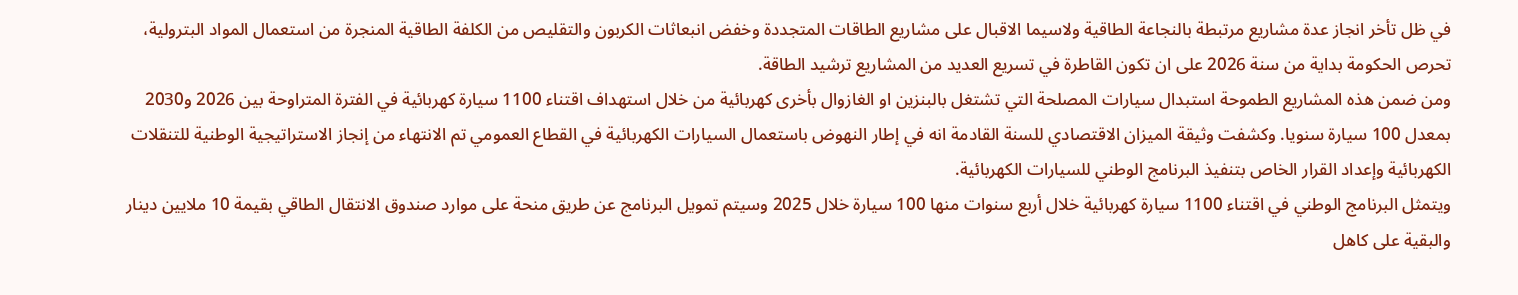في ظل تأخر انجاز عدة مشاريع مرتبطة بالنجاعة الطاقية ولاسيما الاقبال على مشاريع الطاقات المتجددة وخفض انبعاثات الكربون والتقليص من الكلفة الطاقية المنجرة من استعمال المواد البترولية، تحرص الحكومة بداية من سنة 2026 على ان تكون القاطرة في تسريع العديد من المشاريع ترشيد الطاقة.
ومن ضمن هذه المشاريع الطموحة استبدال سيارات المصلحة التي تشتغل بالبنزين او الغازوال بأخرى كهربائية من خلال استهداف اقتناء 1100 سيارة كهربائية في الفترة المتراوحة بين 2026 و2030 بمعدل 100 سيارة سنويا. وكشفت وثيقة الميزان الاقتصادي للسنة القادمة انه في إطار النهوض باستعمال السيارات الكهربائية في القطاع العمومي تم الانتهاء من إنجاز الاستراتيجية الوطنية للتنقلات الكهربائية وإعداد القرار الخاص بتنفيذ البرنامج الوطني للسيارات الكهربائية.
ويتمثل البرنامج الوطني في اقتناء 1100 سيارة كهربائية خلال أربع سنوات منها 100 سيارة خلال 2025 وسيتم تمويل البرنامج عن طريق منحة على موارد صندوق الانتقال الطاقي بقيمة 10 ملايين دينار والبقية على كاهل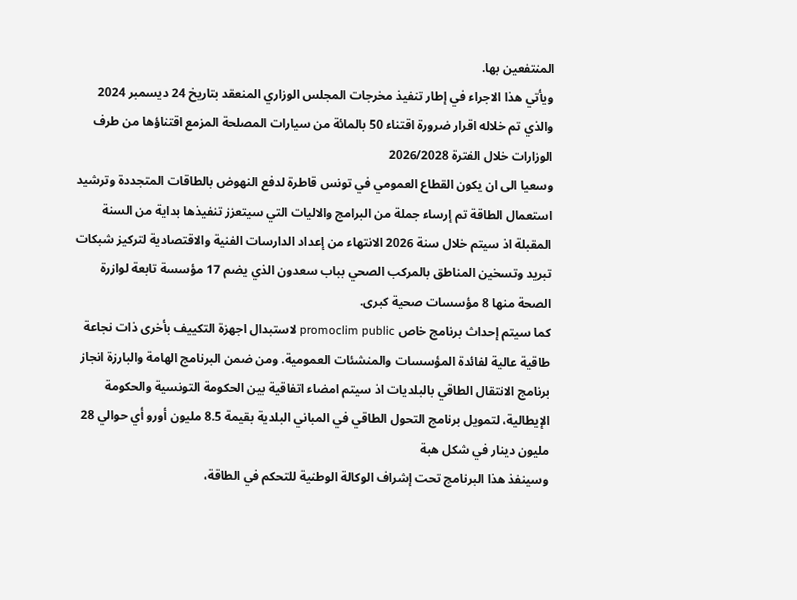المنتفعين بها.
ويأتي هذا الاجراء في إطار تنفيذ مخرجات المجلس الوزاري المنعقد بتاريخ 24 ديسمبر 2024 والذي تم خلاله اقرار ضرورة اقتناء 50 بالمائة من سيارات المصلحة المزمع اقتناؤها من طرف الوزارات خلال الفترة 2026/2028
وسعيا الى ان يكون القطاع العمومي في تونس قاطرة لدفع النهوض بالطاقات المتجددة وترشيد استعمال الطاقة تم إرساء جملة من البرامج والاليات التي سيتعزز تنفيذها بداية من السنة المقبلة اذ سيتم خلال سنة 2026 الانتهاء من إعداد الدارسات الفنية والاقتصادية لتركيز شبكات تبريد وتسخين المناطق بالمركب الصحي بباب سعدون الذي يضم 17 مؤسسة تابعة لوازرة الصحة منها 8 مؤسسات صحية كبرى.
كما سيتم إحداث برنامج خاص promoclim public لاستبدال اجهزة التكييف بأخرى ذات نجاعة طاقية عالية لفائدة المؤسسات والمنشئات العمومية. ومن ضمن البرنامج الهامة والبارزة انجاز برنامج الانتقال الطاقي بالبلديات اذ سيتم امضاء اتفاقية بين الحكومة التونسية والحكومة الإيطالية، لتمويل برنامج التحول الطاقي في المباني البلدية بقيمة 8.5 مليون أورو أي حوالي 28 مليون دينار في شكل هبة
وسينفذ هذا البرنامج تحت إشراف الوكالة الوطنية للتحكم في الطاقة،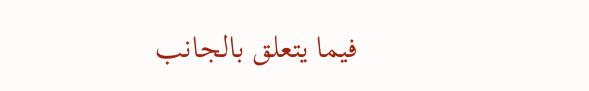فيما يتعلق بالجانب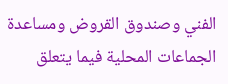الفني وصندوق القروض ومساعدة الجماعات المحلية فيما يتعلق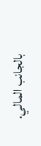بالجانب المالي.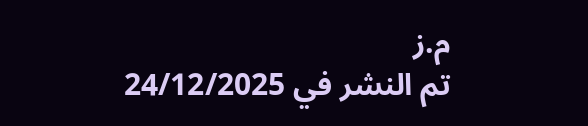م.ز
تم النشر في 24/12/2025